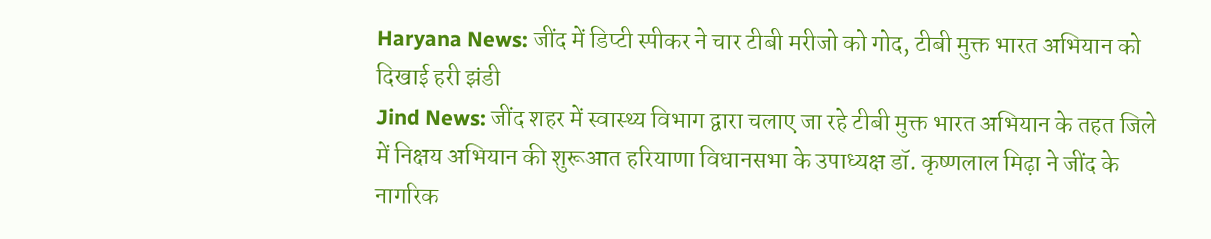Haryana News: जींद में डिप्टी स्पीकर ने चार टीबी मरीजो को गोद, टीबी मुक्त भारत अभियान को दिखाई हरी झंडी
Jind News: जींद शहर में स्वास्थ्य विभाग द्वारा चलाए जा रहे टीबी मुक्त भारत अभियान के तहत जिले में निक्षय अभियान की शुरूआत हरियाणा विधानसभा के उपाध्यक्ष डॉ. कृष्णलाल मिढ़ा ने जींद के नागरिक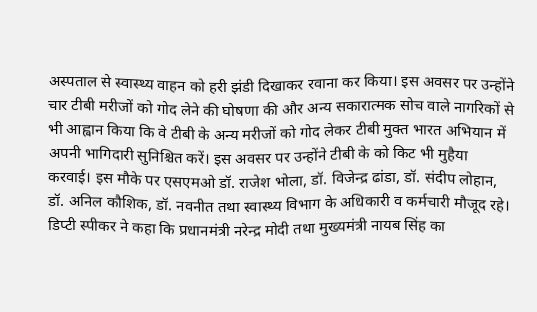अस्पताल से स्वास्थ्य वाहन को हरी झंडी दिखाकर रवाना कर किया। इस अवसर पर उन्होंने चार टीबी मरीजों को गोद लेने की घोषणा की और अन्य सकारात्मक सोच वाले नागरिकों से भी आह्वान किया कि वे टीबी के अन्य मरीजों को गोद लेकर टीबी मुक्त भारत अभियान में अपनी भागिदारी सुनिश्चित करें। इस अवसर पर उन्होंने टीबी के को किट भी मुहैया करवाई। इस मौके पर एसएमओ डॉ. राजेश भोला, डॉ. विजेन्द्र ढांडा, डॉ. संदीप लोहान, डॉ. अनिल कौशिक, डॉ. नवनीत तथा स्वास्थ्य विभाग के अधिकारी व कर्मचारी मौजूद रहे।
डिप्टी स्पीकर ने कहा कि प्रधानमंत्री नरेन्द्र मोदी तथा मुख्यमंत्री नायब सिंह का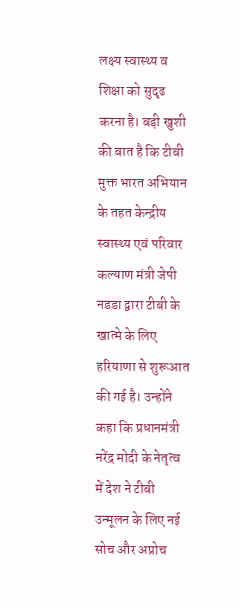लक्ष्य स्वास्थ्य व शिक्षा को सुदृढ करना है। बड़ी खुशी की बात है कि टीबी मुक्त भारत अभियान के तहत केन्द्रीय स्वास्थ्य एवं परिवार कल्याण मंत्री जेपी नडडा द्वारा टीबी के खात्मे के लिए हरियाणा से शुरूआत की गई है। उन्होंने कहा कि प्रधानमंत्री नरेंद्र मोदी के नेतृत्व में देश ने टीबी उन्मूलन के लिए नई सोच और अप्रोच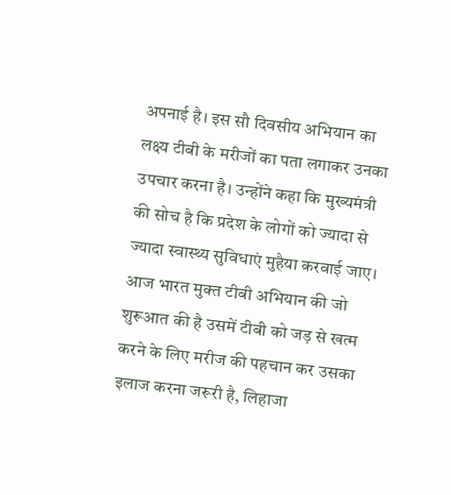अपनाई है। इस सौ दिवसीय अभियान का लक्ष्य टीबी के मरीजों का पता लगाकर उनका उपचार करना है। उन्होंने कहा कि मुख्यमंत्री की सोच है कि प्रदेश के लोगों को ज्यादा से ज्यादा स्वास्थ्य सुविधाएं मुहैया करवाई जाए। आज भारत मुक्त टीबी अभियान की जो शुरूआत की है उसमें टीबी को जड़ से खत्म करने के लिए मरीज की पहचान कर उसका इलाज करना जरूरी है, लिहाजा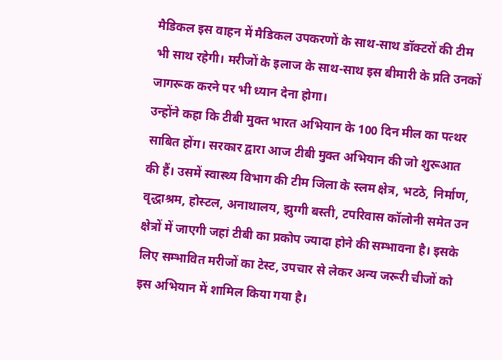मैडिकल इस वाहन में मैडिकल उपकरणों के साथ-साथ डॉक्टरों की टीम भी साथ रहेगी। मरीजों के इलाज के साथ-साथ इस बीमारी के प्रति उनकों जागरूक करने पर भी ध्यान देना होगा।
उन्होंने कहा कि टीबी मुक्त भारत अभियान के 100 दिन मील का पत्थर साबित होंग। सरकार द्वारा आज टीबी मुक्त अभियान की जो शुरूआत की हैं। उसमें स्वास्थ्य विभाग की टीम जिला के स्लम क्षेत्र, भटठे, निर्माण, वृद्धाश्रम, होस्टल, अनाथालय, झुग्गी बस्ती, टपरिवास कॉलोनी समेत उन क्षेत्रों में जाएगी जहां टीबी का प्रकोप ज्यादा होने की सम्भावना है। इसके लिए सम्भावित मरीजों का टेस्ट, उपचार से लेकर अन्य जरूरी चीजों को इस अभियान में शामिल किया गया है।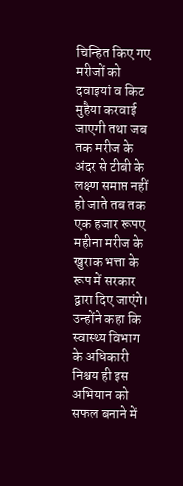चिन्हित किए गए मरीजों को दवाइयां व किट मुहैया करवाई जाएगी तथा जब तक मरीज के अंदर से टीबी के लक्ष्ण समाप्त नहीं हो जाते तब तक एक हजार रूपए महीना मरीज के खुराक भत्ता के रूप में सरकार द्वारा दिए जाएंगे।
उन्होंने कहा कि स्वास्थ्य विभाग के अधिकारी निश्चय ही इस अभियान को सफल बनाने में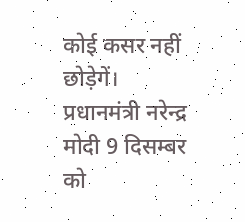कोई कसर नहीं छोड़ेगें।
प्रधानमंत्री नरेन्द्र मोदी 9 दिसम्बर को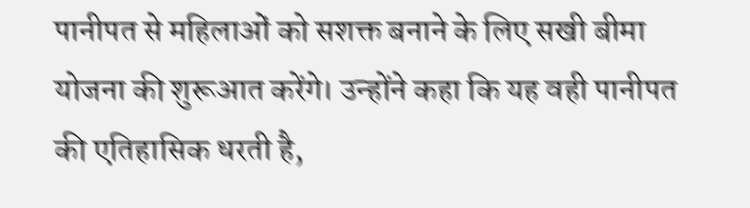पानीपत से महिलाओं को सशक्त बनाने के लिए सखी बीमा योजना की शुरूआत करेंगे। उन्होंने कहा कि यह वही पानीपत की एतिहासिक धरती है,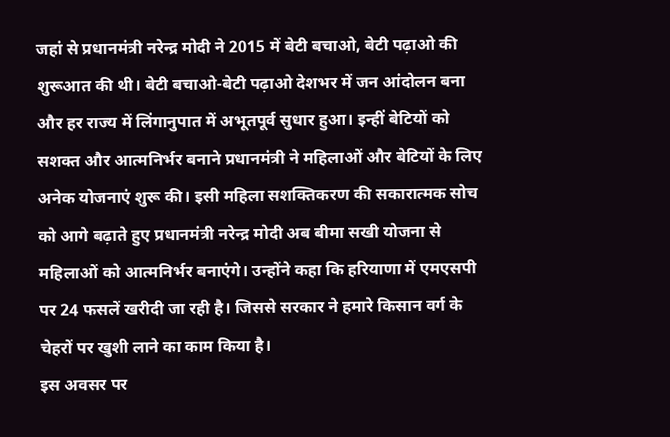जहां से प्रधानमंत्री नरेन्द्र मोदी ने 2015 में बेटी बचाओ, बेटी पढ़ाओ की शुरूआत की थी। बेटी बचाओ-बेटी पढ़ाओ देशभर में जन आंदोलन बना और हर राज्य में लिंगानुपात में अभूतपूर्व सुधार हुआ। इन्हीं बेटियों को सशक्त और आत्मनिर्भर बनाने प्रधानमंत्री ने महिलाओं और बेटियों के लिए अनेक योजनाएं शुरू की। इसी महिला सशक्तिकरण की सकारात्मक सोच को आगे बढ़ाते हुए प्रधानमंत्री नरेन्द्र मोदी अब बीमा सखी योजना से महिलाओं को आत्मनिर्भर बनाएंगे। उन्होंने कहा कि हरियाणा में एमएसपी पर 24 फसलें खरीदी जा रही है। जिससे सरकार ने हमारे किसान वर्ग के चेहरों पर खुशी लाने का काम किया है।
इस अवसर पर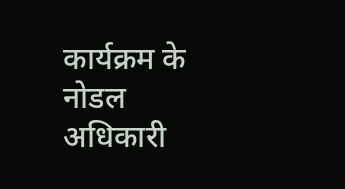कार्यक्रम के नोडल अधिकारी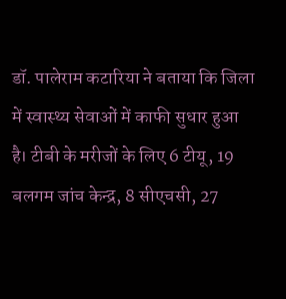डॉ. पालेराम कटारिया ने बताया कि जिला में स्वास्थ्य सेवाओं में काफी सुधार हुआ है। टीबी के मरीजों के लिए 6 टीयू, 19 बलगम जांच केन्द्र, 8 सीएचसी, 27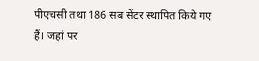पीएचसी तथा 186 सब सेंटर स्थापित किये गए हैं। जहां पर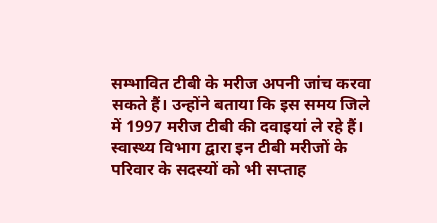सम्भावित टीबी के मरीज अपनी जांच करवा सकते हैं। उन्होंने बताया कि इस समय जिले में 1997 मरीज टीबी की दवाइयां ले रहे हैं। स्वास्थ्य विभाग द्वारा इन टीबी मरीजों के परिवार के सदस्यों को भी सप्ताह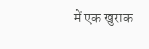में एक खुराक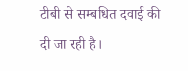टीबी से सम्बधित दवाई की दी जा रही है।